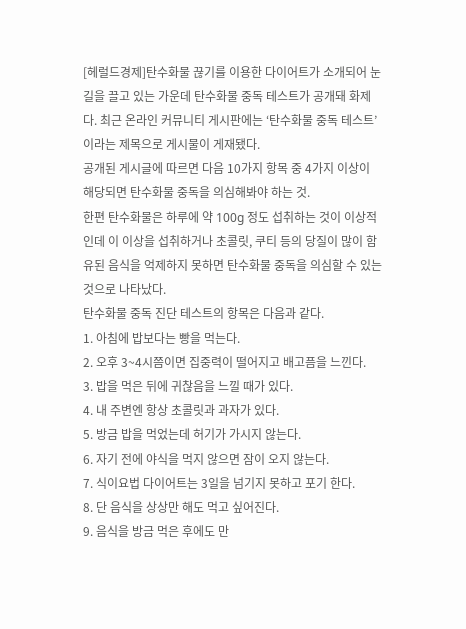[헤럴드경제]탄수화물 끊기를 이용한 다이어트가 소개되어 눈길을 끌고 있는 가운데 탄수화물 중독 테스트가 공개돼 화제다. 최근 온라인 커뮤니티 게시판에는 ‘탄수화물 중독 테스트’이라는 제목으로 게시물이 게재됐다.
공개된 게시글에 따르면 다음 10가지 항목 중 4가지 이상이 해당되면 탄수화물 중독을 의심해봐야 하는 것.
한편 탄수화물은 하루에 약 100g 정도 섭취하는 것이 이상적인데 이 이상을 섭취하거나 초콜릿, 쿠티 등의 당질이 많이 함유된 음식을 억제하지 못하면 탄수화물 중독을 의심할 수 있는 것으로 나타났다.
탄수화물 중독 진단 테스트의 항목은 다음과 같다.
1. 아침에 밥보다는 빵을 먹는다.
2. 오후 3~4시쯤이면 집중력이 떨어지고 배고픔을 느낀다.
3. 밥을 먹은 뒤에 귀찮음을 느낄 때가 있다.
4. 내 주변엔 항상 초콜릿과 과자가 있다.
5. 방금 밥을 먹었는데 허기가 가시지 않는다.
6. 자기 전에 야식을 먹지 않으면 잠이 오지 않는다.
7. 식이요법 다이어트는 3일을 넘기지 못하고 포기 한다.
8. 단 음식을 상상만 해도 먹고 싶어진다.
9. 음식을 방금 먹은 후에도 만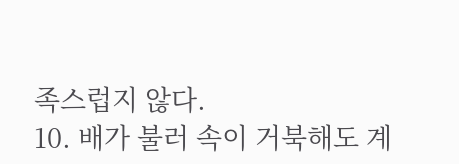족스럽지 않다.
10. 배가 불러 속이 거북해도 계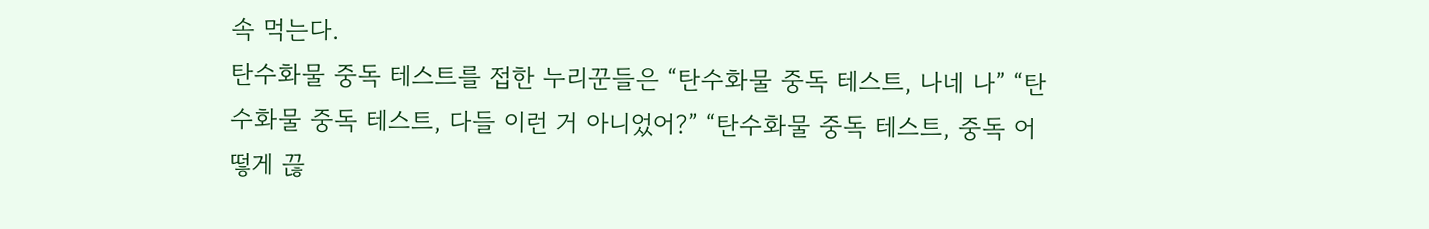속 먹는다.
탄수화물 중독 테스트를 접한 누리꾼들은 “탄수화물 중독 테스트, 나네 나” “탄수화물 중독 테스트, 다들 이런 거 아니었어?” “탄수화물 중독 테스트, 중독 어떻게 끊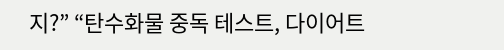지?” “탄수화물 중독 테스트, 다이어트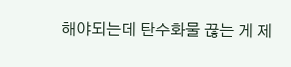해야되는데 탄수화물 끊는 게 제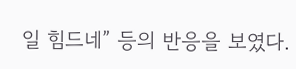일 힘드네” 등의 반응을 보였다.